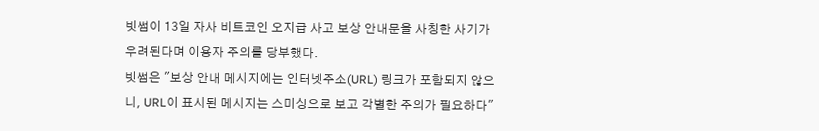빗썸이 13일 자사 비트코인 오지급 사고 보상 안내문을 사칭한 사기가 우려된다며 이용자 주의를 당부했다.
빗썸은 "보상 안내 메시지에는 인터넷주소(URL) 링크가 포함되지 않으니, URL이 표시된 메시지는 스미싱으로 보고 각별한 주의가 필요하다"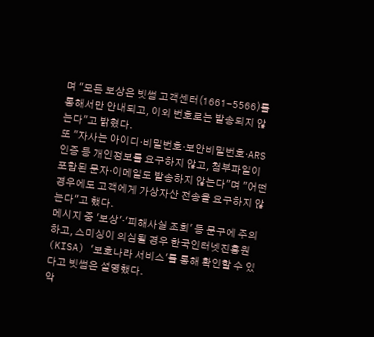며 "모든 보상은 빗썸 고객센터(1661-5566)를 통해서만 안내되고, 이외 번호로는 발송되지 않는다"고 밝혔다.
또 "자사는 아이디·비밀번호·보안비밀번호·ARS 인증 등 개인정보를 요구하지 않고, 첨부파일이 포함된 문자·이메일도 발송하지 않는다"며 "어떤 경우에도 고객에게 가상자산 전송을 요구하지 않는다"고 했다.
메시지 중 '보상'·'피해사실 조회' 등 문구에 주의하고, 스미싱이 의심될 경우 한국인터넷진흥원(KISA) '보호나라 서비스'를 통해 확인할 수 있다고 빗썸은 설명했다.
악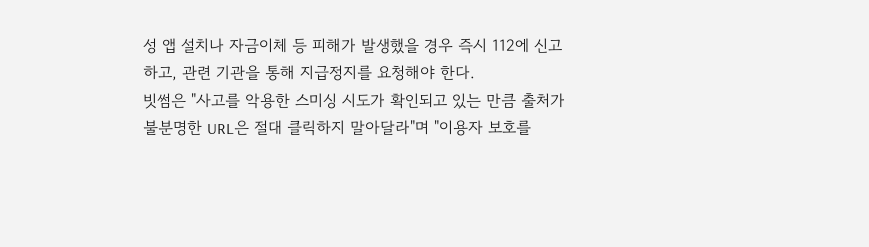성 앱 설치나 자금이체 등 피해가 발생했을 경우 즉시 112에 신고하고, 관련 기관을 통해 지급정지를 요청해야 한다.
빗썸은 "사고를 악용한 스미싱 시도가 확인되고 있는 만큼 출처가 불분명한 URL은 절대 클릭하지 말아달라"며 "이용자 보호를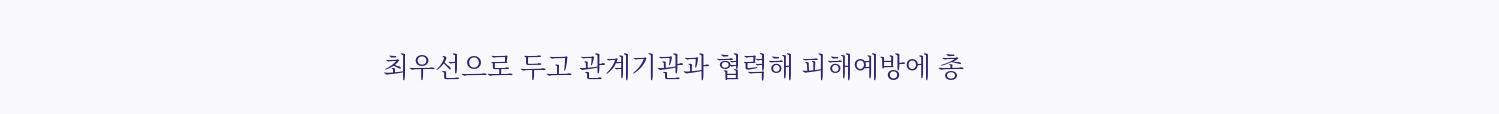최우선으로 두고 관계기관과 협력해 피해예방에 총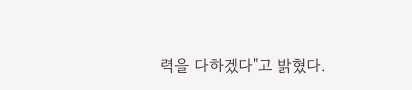력을 다하겠다"고 밝혔다.